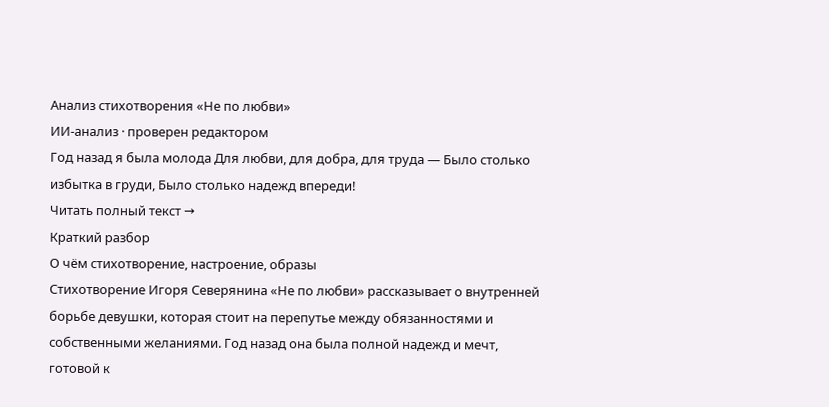Анализ стихотворения «Не по любви»
ИИ-анализ · проверен редактором
Год назад я была молода Для любви, для добра, для труда — Было столько избытка в груди, Было столько надежд впереди!
Читать полный текст →
Краткий разбор
О чём стихотворение, настроение, образы
Стихотворение Игоря Северянина «Не по любви» рассказывает о внутренней борьбе девушки, которая стоит на перепутье между обязанностями и собственными желаниями. Год назад она была полной надежд и мечт, готовой к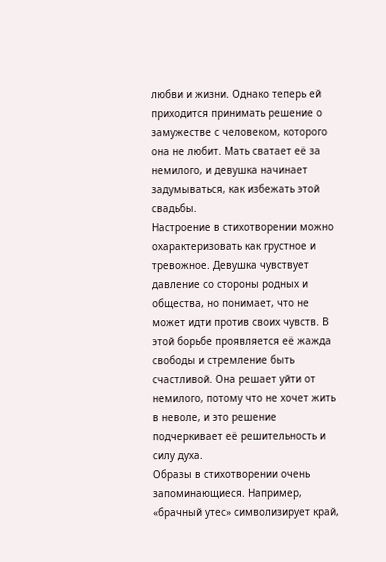любви и жизни. Однако теперь ей приходится принимать решение о замужестве с человеком, которого она не любит. Мать сватает её за немилого, и девушка начинает задумываться, как избежать этой свадьбы.
Настроение в стихотворении можно охарактеризовать как грустное и тревожное. Девушка чувствует давление со стороны родных и общества, но понимает, что не может идти против своих чувств. В этой борьбе проявляется её жажда свободы и стремление быть счастливой. Она решает уйти от немилого, потому что не хочет жить в неволе, и это решение подчеркивает её решительность и силу духа.
Образы в стихотворении очень запоминающиеся. Например, «брачный утес» символизирует край,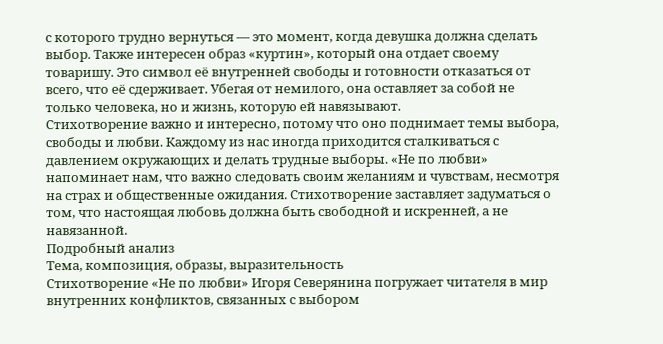с которого трудно вернуться — это момент, когда девушка должна сделать выбор. Также интересен образ «куртин», который она отдает своему товаришу. Это символ её внутренней свободы и готовности отказаться от всего, что её сдерживает. Убегая от немилого, она оставляет за собой не только человека, но и жизнь, которую ей навязывают.
Стихотворение важно и интересно, потому что оно поднимает темы выбора, свободы и любви. Каждому из нас иногда приходится сталкиваться с давлением окружающих и делать трудные выборы. «Не по любви» напоминает нам, что важно следовать своим желаниям и чувствам, несмотря на страх и общественные ожидания. Стихотворение заставляет задуматься о том, что настоящая любовь должна быть свободной и искренней, а не навязанной.
Подробный анализ
Тема, композиция, образы, выразительность
Стихотворение «Не по любви» Игоря Северянина погружает читателя в мир внутренних конфликтов, связанных с выбором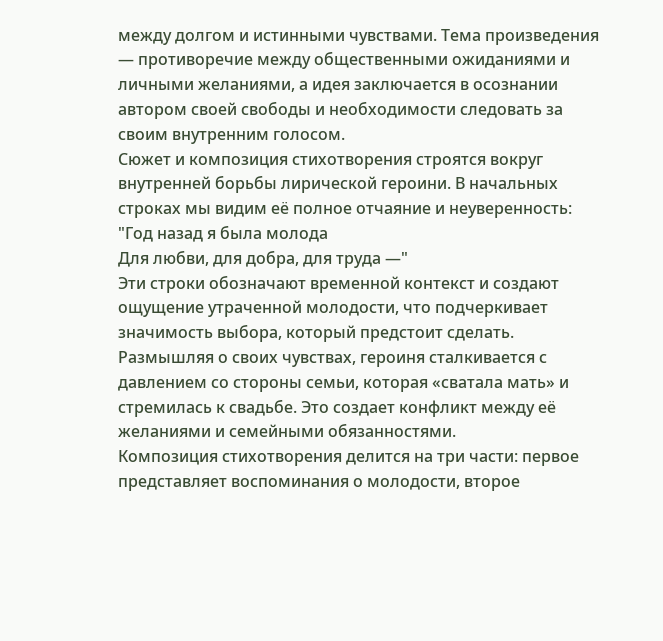между долгом и истинными чувствами. Тема произведения — противоречие между общественными ожиданиями и личными желаниями, а идея заключается в осознании автором своей свободы и необходимости следовать за своим внутренним голосом.
Сюжет и композиция стихотворения строятся вокруг внутренней борьбы лирической героини. В начальных строках мы видим её полное отчаяние и неуверенность:
"Год назад я была молода
Для любви, для добра, для труда —"
Эти строки обозначают временной контекст и создают ощущение утраченной молодости, что подчеркивает значимость выбора, который предстоит сделать. Размышляя о своих чувствах, героиня сталкивается с давлением со стороны семьи, которая «сватала мать» и стремилась к свадьбе. Это создает конфликт между её желаниями и семейными обязанностями.
Композиция стихотворения делится на три части: первое представляет воспоминания о молодости, второе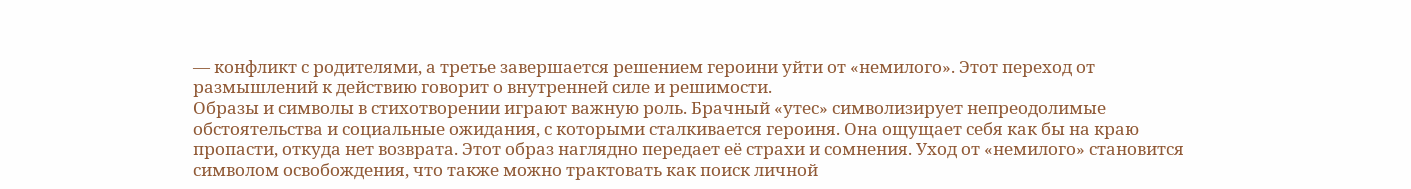— конфликт с родителями, а третье завершается решением героини уйти от «немилого». Этот переход от размышлений к действию говорит о внутренней силе и решимости.
Образы и символы в стихотворении играют важную роль. Брачный «утес» символизирует непреодолимые обстоятельства и социальные ожидания, с которыми сталкивается героиня. Она ощущает себя как бы на краю пропасти, откуда нет возврата. Этот образ наглядно передает её страхи и сомнения. Уход от «немилого» становится символом освобождения, что также можно трактовать как поиск личной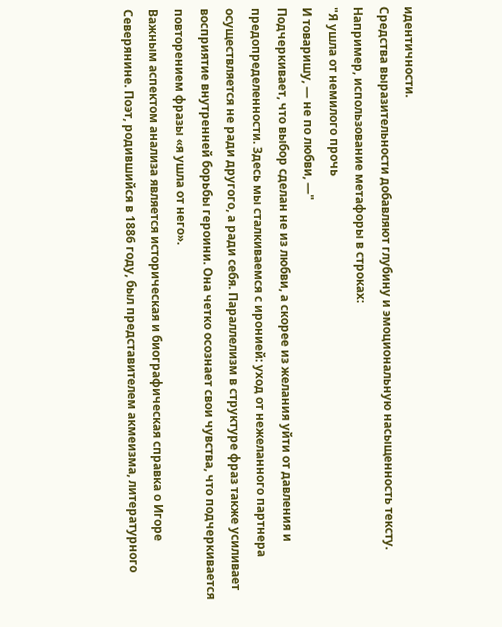идентичности.
Средства выразительности добавляют глубину и эмоциональную насыщенность тексту. Например, использование метафоры в строках:
"Я ушла от немилого прочь
И товаришу, — не по любви, —"
Подчеркивает, что выбор сделан не из любви, а скорее из желания уйти от давления и предопределенности. Здесь мы сталкиваемся с иронией: уход от нежеланного партнера осуществляется не ради другого, а ради себя. Параллелизм в структуре фраз также усиливает восприятие внутренней борьбы героини. Она четко осознает свои чувства, что подчеркивается повторением фразы «я ушла от него».
Важным аспектом анализа является историческая и биографическая справка о Игоре Северянине. Поэт, родившийся в 1886 году, был представителем акмеизма, литературного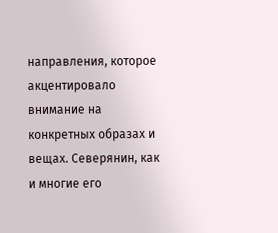направления, которое акцентировало внимание на конкретных образах и вещах. Северянин, как и многие его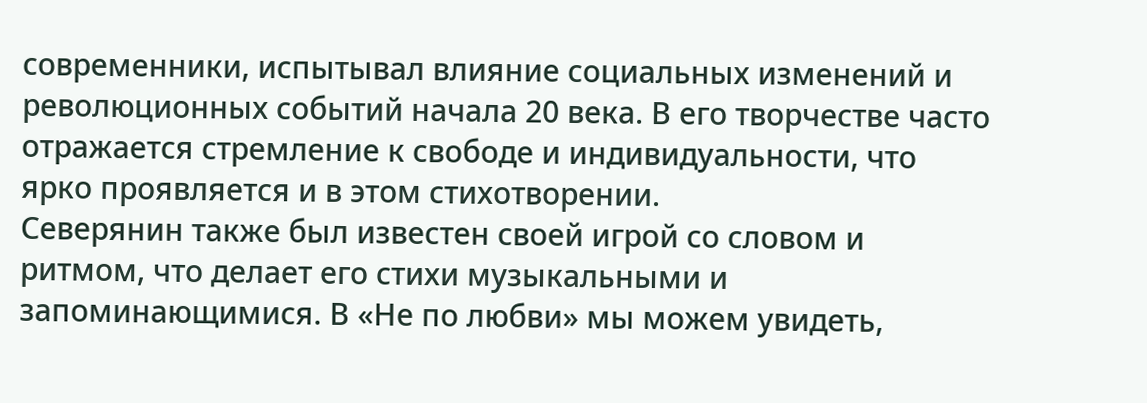современники, испытывал влияние социальных изменений и революционных событий начала 20 века. В его творчестве часто отражается стремление к свободе и индивидуальности, что ярко проявляется и в этом стихотворении.
Северянин также был известен своей игрой со словом и ритмом, что делает его стихи музыкальными и запоминающимися. В «Не по любви» мы можем увидеть,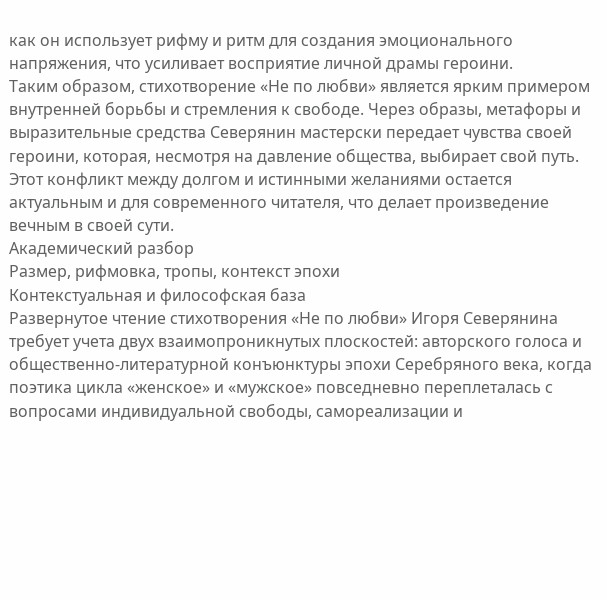как он использует рифму и ритм для создания эмоционального напряжения, что усиливает восприятие личной драмы героини.
Таким образом, стихотворение «Не по любви» является ярким примером внутренней борьбы и стремления к свободе. Через образы, метафоры и выразительные средства Северянин мастерски передает чувства своей героини, которая, несмотря на давление общества, выбирает свой путь. Этот конфликт между долгом и истинными желаниями остается актуальным и для современного читателя, что делает произведение вечным в своей сути.
Академический разбор
Размер, рифмовка, тропы, контекст эпохи
Контекстуальная и философская база
Развернутое чтение стихотворения «Не по любви» Игоря Северянина требует учета двух взаимопроникнутых плоскостей: авторского голоса и общественно-литературной конъюнктуры эпохи Серебряного века, когда поэтика цикла «женское» и «мужское» повседневно переплеталась с вопросами индивидуальной свободы, самореализации и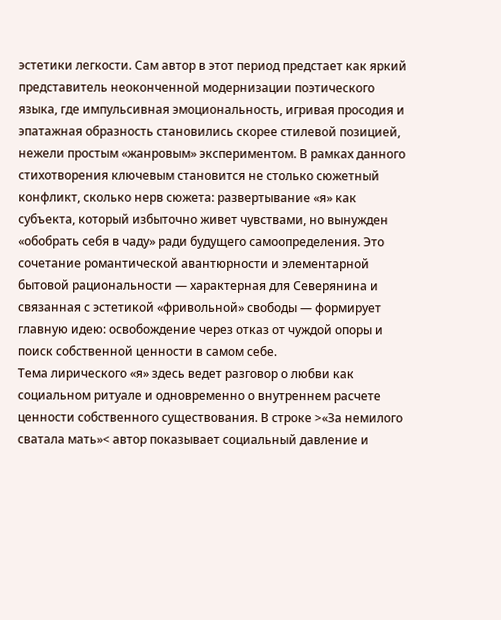эстетики легкости. Сам автор в этот период предстает как яркий представитель неоконченной модернизации поэтического языка, где импульсивная эмоциональность, игривая просодия и эпатажная образность становились скорее стилевой позицией, нежели простым «жанровым» экспериментом. В рамках данного стихотворения ключевым становится не столько сюжетный конфликт, сколько нерв сюжета: развертывание «я» как субъекта, который избыточно живет чувствами, но вынужден «обобрать себя в чаду» ради будущего самоопределения. Это сочетание романтической авантюрности и элементарной бытовой рациональности — характерная для Северянина и связанная с эстетикой «фривольной» свободы — формирует главную идею: освобождение через отказ от чуждой опоры и поиск собственной ценности в самом себе.
Тема лирического «я» здесь ведет разговор о любви как социальном ритуале и одновременно о внутреннем расчете ценности собственного существования. В строке >«За немилого сватала мать»< автор показывает социальный давление и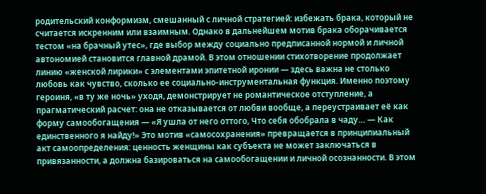родительский конформизм, смешанный с личной стратегией: избежать брака, который не считается искренним или взаимным. Однако в дальнейшем мотив брака оборачивается тестом «на брачный утес», где выбор между социально предписанной нормой и личной автономией становится главной драмой. В этом отношении стихотворение продолжает линию «женской лирики» с элементами эпитетной иронии — здесь важна не столько любовь как чувство, сколько ее социально-инструментальная функция. Именно поэтому героиня, «в ту же ночь» уходя, демонстрирует не романтическое отступление, а прагматический расчет: она не отказывается от любви вообще, а переустраивает её как форму самообогащения — «Я ушла от него оттого, Что себя обобрала в чаду… — Как единственного я найду!» Это мотив «самосохранения» превращается в принципиальный акт самоопределения: ценность женщины как субъекта не может заключаться в привязанности, а должна базироваться на самообогащении и личной осознанности. В этом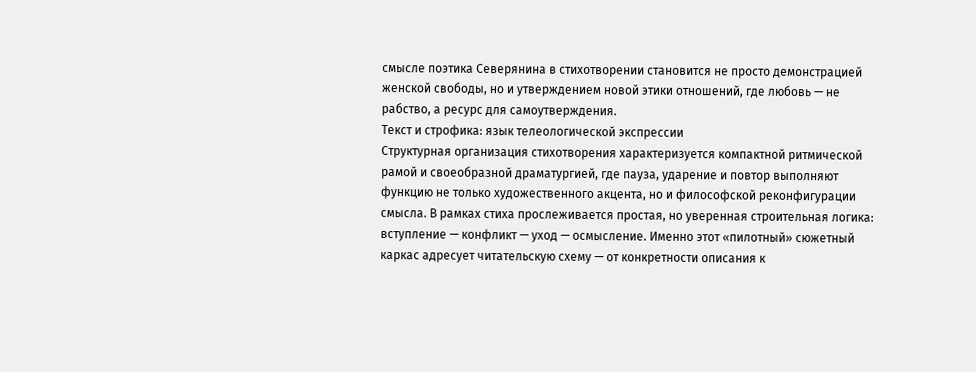смысле поэтика Северянина в стихотворении становится не просто демонстрацией женской свободы, но и утверждением новой этики отношений, где любовь — не рабство, а ресурс для самоутверждения.
Текст и строфика: язык телеологической экспрессии
Структурная организация стихотворения характеризуется компактной ритмической рамой и своеобразной драматургией, где пауза, ударение и повтор выполняют функцию не только художественного акцента, но и философской реконфигурации смысла. В рамках стиха прослеживается простая, но уверенная строительная логика: вступление — конфликт — уход — осмысление. Именно этот «пилотный» сюжетный каркас адресует читательскую схему — от конкретности описания к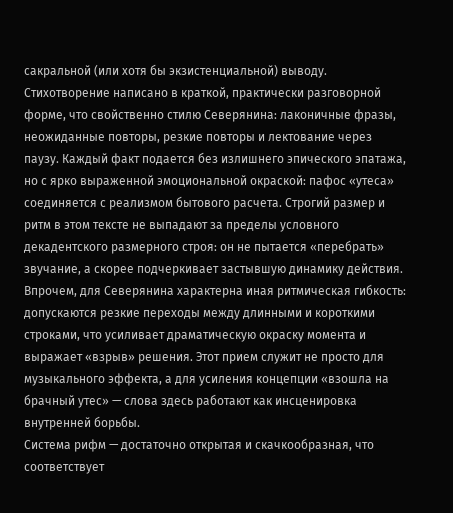сакральной (или хотя бы экзистенциальной) выводу.
Стихотворение написано в краткой, практически разговорной форме, что свойственно стилю Северянина: лаконичные фразы, неожиданные повторы, резкие повторы и лектование через паузу. Каждый факт подается без излишнего эпического эпатажа, но с ярко выраженной эмоциональной окраской: пафос «утеса» соединяется с реализмом бытового расчета. Строгий размер и ритм в этом тексте не выпадают за пределы условного декадентского размерного строя: он не пытается «перебрать» звучание, а скорее подчеркивает застывшую динамику действия. Впрочем, для Северянина характерна иная ритмическая гибкость: допускаются резкие переходы между длинными и короткими строками, что усиливает драматическую окраску момента и выражает «взрыв» решения. Этот прием служит не просто для музыкального эффекта, а для усиления концепции «взошла на брачный утес» — слова здесь работают как инсценировка внутренней борьбы.
Система рифм — достаточно открытая и скачкообразная, что соответствует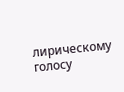лирическому голосу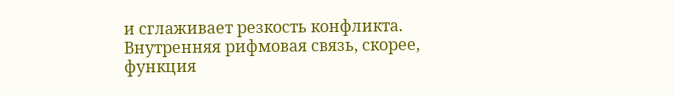и сглаживает резкость конфликта. Внутренняя рифмовая связь, скорее, функция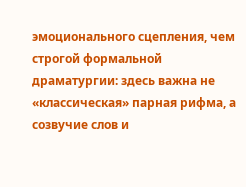эмоционального сцепления, чем строгой формальной драматургии: здесь важна не «классическая» парная рифма, а созвучие слов и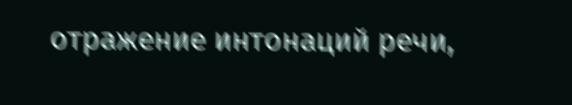отражение интонаций речи,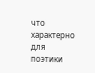что характерно для поэтики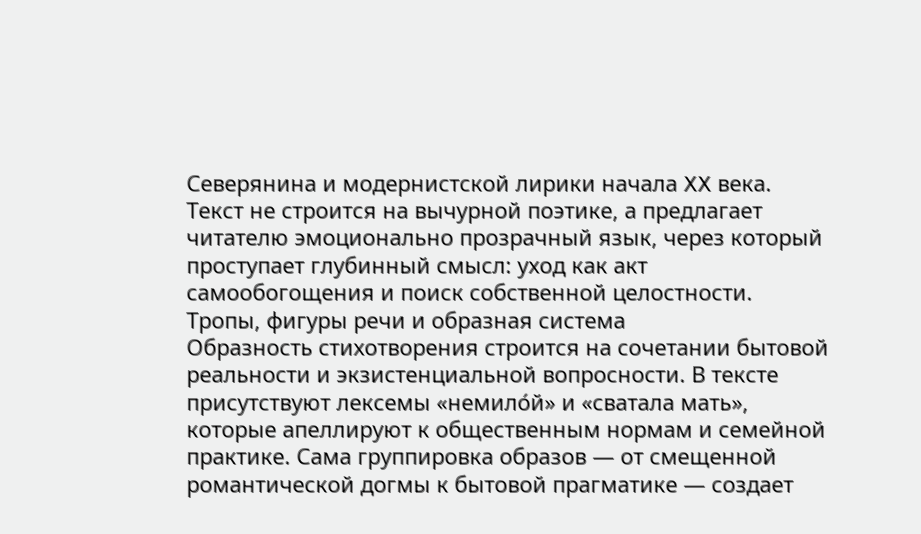Северянина и модернистской лирики начала XX века. Текст не строится на вычурной поэтике, а предлагает читателю эмоционально прозрачный язык, через который проступает глубинный смысл: уход как акт самообогощения и поиск собственной целостности.
Тропы, фигуры речи и образная система
Образность стихотворения строится на сочетании бытовой реальности и экзистенциальной вопросности. В тексте присутствуют лексемы «немило́й» и «сватала мать», которые апеллируют к общественным нормам и семейной практике. Сама группировка образов — от смещенной романтической догмы к бытовой прагматике — создает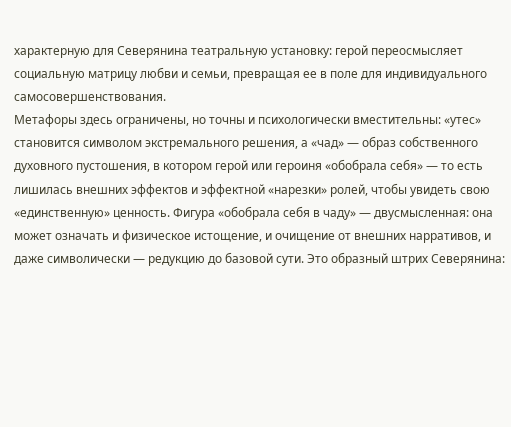характерную для Северянина театральную установку: герой переосмысляет социальную матрицу любви и семьи, превращая ее в поле для индивидуального самосовершенствования.
Метафоры здесь ограничены, но точны и психологически вместительны: «утес» становится символом экстремального решения, а «чад» — образ собственного духовного пустошения, в котором герой или героиня «обобрала себя» — то есть лишилась внешних эффектов и эффектной «нарезки» ролей, чтобы увидеть свою «единственную» ценность. Фигура «обобрала себя в чаду» — двусмысленная: она может означать и физическое истощение, и очищение от внешних нарративов, и даже символически — редукцию до базовой сути. Это образный штрих Северянина: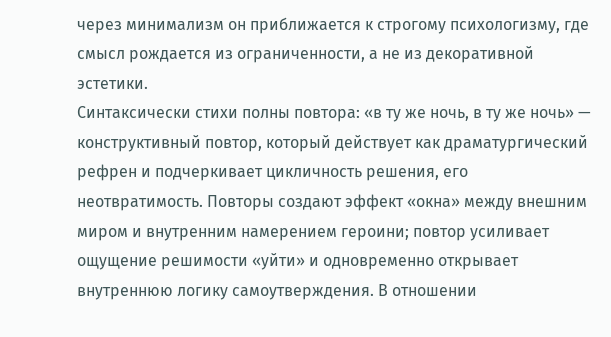через минимализм он приближается к строгому психологизму, где смысл рождается из ограниченности, а не из декоративной эстетики.
Синтаксически стихи полны повтора: «в ту же ночь, в ту же ночь» — конструктивный повтор, который действует как драматургический рефрен и подчеркивает цикличность решения, его неотвратимость. Повторы создают эффект «окна» между внешним миром и внутренним намерением героини; повтор усиливает ощущение решимости «уйти» и одновременно открывает внутреннюю логику самоутверждения. В отношении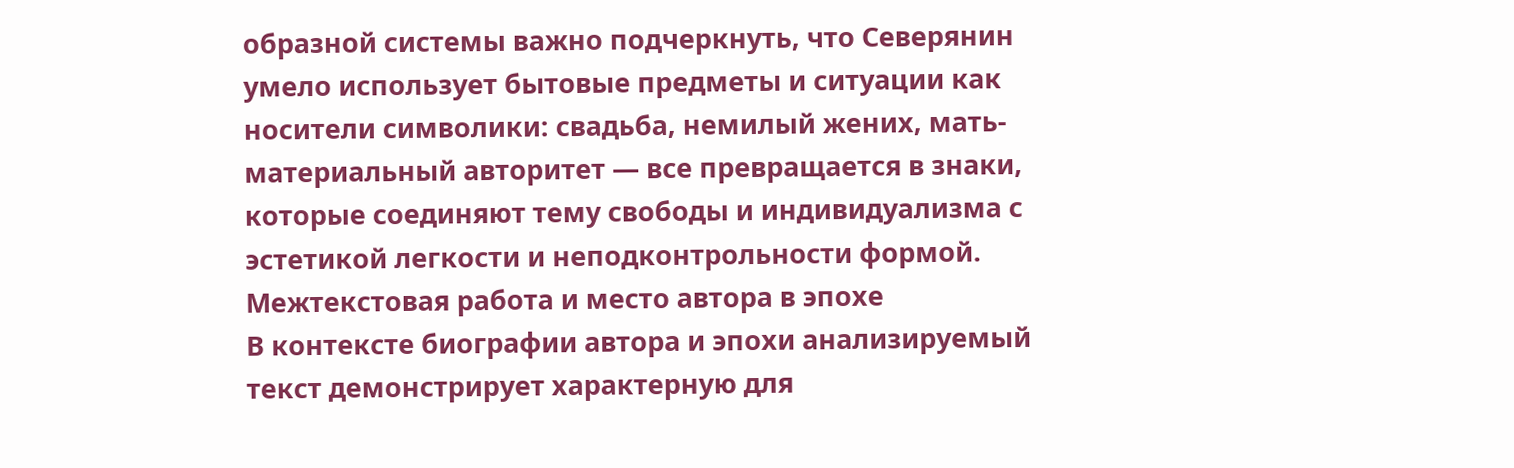образной системы важно подчеркнуть, что Северянин умело использует бытовые предметы и ситуации как носители символики: свадьба, немилый жених, мать-материальный авторитет — все превращается в знаки, которые соединяют тему свободы и индивидуализма с эстетикой легкости и неподконтрольности формой.
Межтекстовая работа и место автора в эпохе
В контексте биографии автора и эпохи анализируемый текст демонстрирует характерную для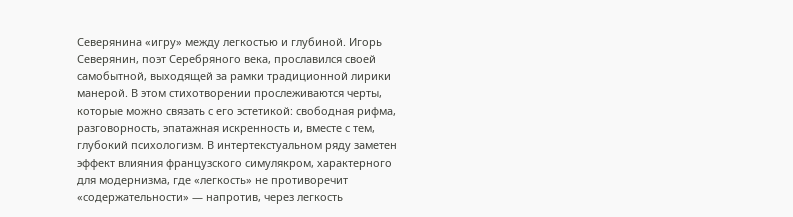Северянина «игру» между легкостью и глубиной. Игорь Северянин, поэт Серебряного века, прославился своей самобытной, выходящей за рамки традиционной лирики манерой. В этом стихотворении прослеживаются черты, которые можно связать с его эстетикой: свободная рифма, разговорность, эпатажная искренность и, вместе с тем, глубокий психологизм. В интертекстуальном ряду заметен эффект влияния французского симулякром, характерного для модернизма, где «легкость» не противоречит «содержательности» — напротив, через легкость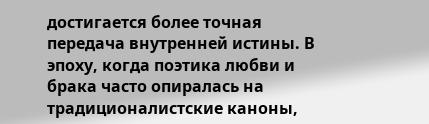достигается более точная передача внутренней истины. В эпоху, когда поэтика любви и брака часто опиралась на традиционалистские каноны,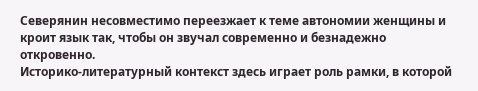Северянин несовместимо переезжает к теме автономии женщины и кроит язык так, чтобы он звучал современно и безнадежно откровенно.
Историко-литературный контекст здесь играет роль рамки, в которой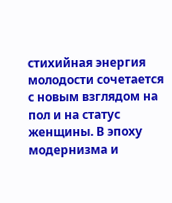стихийная энергия молодости сочетается с новым взглядом на пол и на статус женщины. В эпоху модернизма и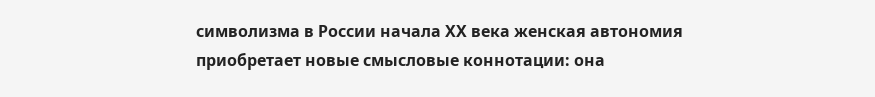символизма в России начала XX века женская автономия приобретает новые смысловые коннотации: она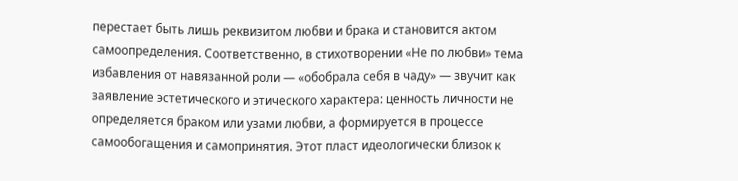перестает быть лишь реквизитом любви и брака и становится актом самоопределения. Соответственно, в стихотворении «Не по любви» тема избавления от навязанной роли — «обобрала себя в чаду» — звучит как заявление эстетического и этического характера: ценность личности не определяется браком или узами любви, а формируется в процессе самообогащения и самопринятия. Этот пласт идеологически близок к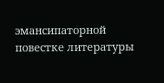эмансипаторной повестке литературы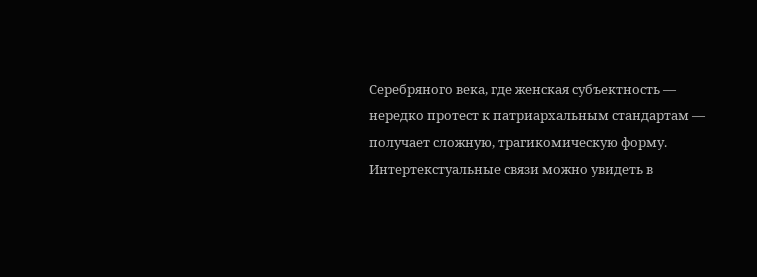Серебряного века, где женская субъектность — нередко протест к патриархальным стандартам — получает сложную, трагикомическую форму.
Интертекстуальные связи можно увидеть в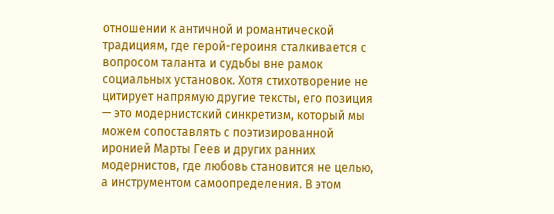отношении к античной и романтической традициям, где герой-героиня сталкивается с вопросом таланта и судьбы вне рамок социальных установок. Хотя стихотворение не цитирует напрямую другие тексты, его позиция — это модернистский синкретизм, который мы можем сопоставлять с поэтизированной иронией Марты Геев и других ранних модернистов, где любовь становится не целью, а инструментом самоопределения. В этом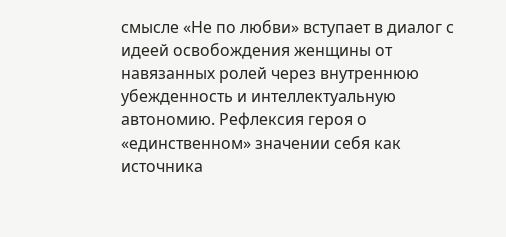смысле «Не по любви» вступает в диалог с идеей освобождения женщины от навязанных ролей через внутреннюю убежденность и интеллектуальную автономию. Рефлексия героя о «единственном» значении себя как источника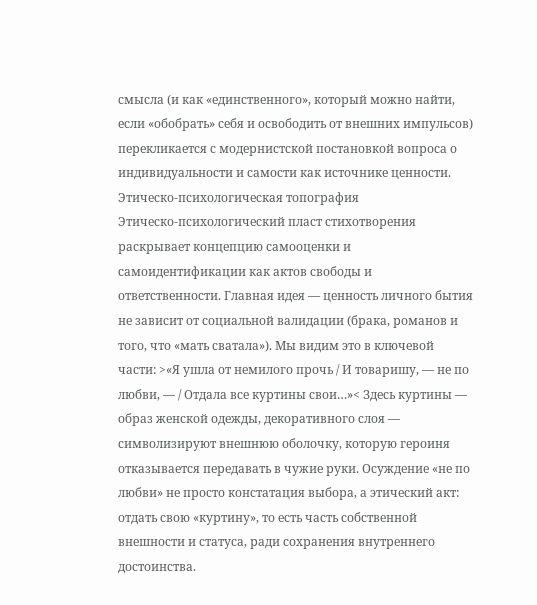смысла (и как «единственного», который можно найти, если «обобрать» себя и освободить от внешних импульсов) перекликается с модернистской постановкой вопроса о индивидуальности и самости как источнике ценности.
Этическо-психологическая топография
Этическо-психологический пласт стихотворения раскрывает концепцию самооценки и самоидентификации как актов свободы и ответственности. Главная идея — ценность личного бытия не зависит от социальной валидации (брака, романов и того, что «мать сватала»). Мы видим это в ключевой части: >«Я ушла от немилого прочь / И товаришу, — не по любви, — / Отдала все куртины свои…»< Здесь куртины — образ женской одежды, декоративного слоя — символизируют внешнюю оболочку, которую героиня отказывается передавать в чужие руки. Осуждение «не по любви» не просто констатация выбора, а этический акт: отдать свою «куртину», то есть часть собственной внешности и статуса, ради сохранения внутреннего достоинства.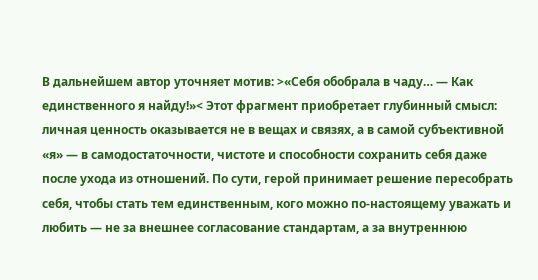В дальнейшем автор уточняет мотив: >«Себя обобрала в чаду… — Как единственного я найду!»< Этот фрагмент приобретает глубинный смысл: личная ценность оказывается не в вещах и связях, а в самой субъективной «я» — в самодостаточности, чистоте и способности сохранить себя даже после ухода из отношений. По сути, герой принимает решение пересобрать себя, чтобы стать тем единственным, кого можно по-настоящему уважать и любить — не за внешнее согласование стандартам, а за внутреннюю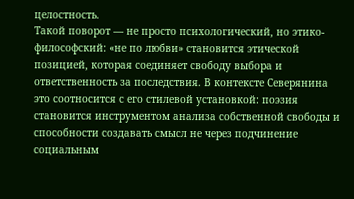целостность.
Такой поворот — не просто психологический, но этико-философский: «не по любви» становится этической позицией, которая соединяет свободу выбора и ответственность за последствия. В контексте Северянина это соотносится с его стилевой установкой: поэзия становится инструментом анализа собственной свободы и способности создавать смысл не через подчинение социальным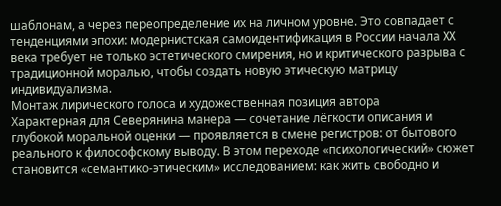шаблонам, а через переопределение их на личном уровне. Это совпадает с тенденциями эпохи: модернистская самоидентификация в России начала XX века требует не только эстетического смирения, но и критического разрыва с традиционной моралью, чтобы создать новую этическую матрицу индивидуализма.
Монтаж лирического голоса и художественная позиция автора
Характерная для Северянина манера — сочетание лёгкости описания и глубокой моральной оценки — проявляется в смене регистров: от бытового реального к философскому выводу. В этом переходе «психологический» сюжет становится «семантико-этическим» исследованием: как жить свободно и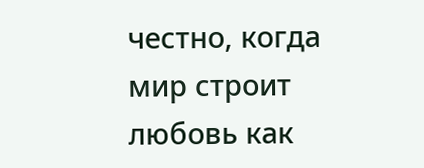честно, когда мир строит любовь как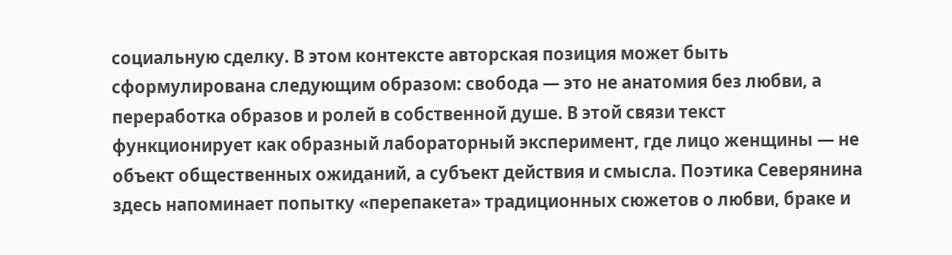социальную сделку. В этом контексте авторская позиция может быть сформулирована следующим образом: свобода — это не анатомия без любви, а переработка образов и ролей в собственной душе. В этой связи текст функционирует как образный лабораторный эксперимент, где лицо женщины — не объект общественных ожиданий, а субъект действия и смысла. Поэтика Северянина здесь напоминает попытку «перепакета» традиционных сюжетов о любви, браке и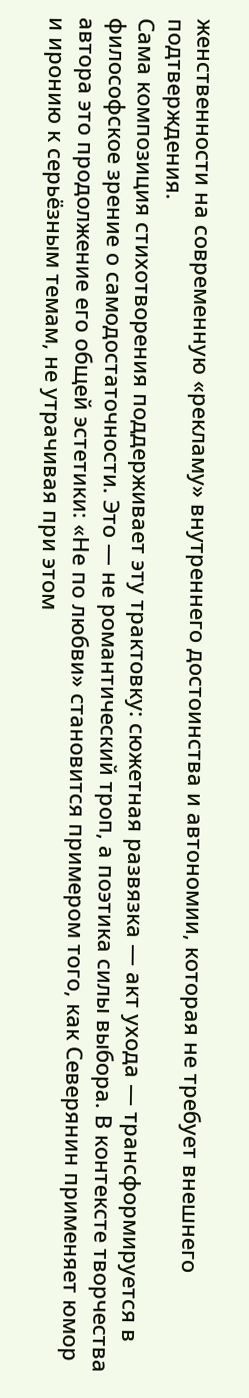женственности на современную «рекламу» внутреннего достоинства и автономии, которая не требует внешнего подтверждения.
Сама композиция стихотворения поддерживает эту трактовку: сюжетная развязка — акт ухода — трансформируется в философское зрение о самодостаточности. Это — не романтический троп, а поэтика силы выбора. В контексте творчества автора это продолжение его общей эстетики: «Не по любви» становится примером того, как Северянин применяет юмор и иронию к серьёзным темам, не утрачивая при этом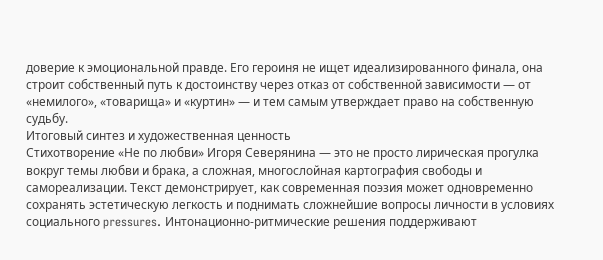доверие к эмоциональной правде. Его героиня не ищет идеализированного финала, она строит собственный путь к достоинству через отказ от собственной зависимости — от «немилого», «товарища» и «куртин» — и тем самым утверждает право на собственную судьбу.
Итоговый синтез и художественная ценность
Стихотворение «Не по любви» Игоря Северянина — это не просто лирическая прогулка вокруг темы любви и брака, а сложная, многослойная картография свободы и самореализации. Текст демонстрирует, как современная поэзия может одновременно сохранять эстетическую легкость и поднимать сложнейшие вопросы личности в условиях социального pressures. Интонационно-ритмические решения поддерживают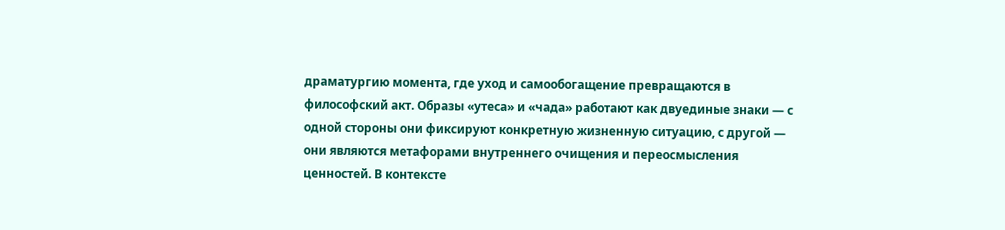драматургию момента, где уход и самообогащение превращаются в философский акт. Образы «утеса» и «чада» работают как двуединые знаки — с одной стороны они фиксируют конкретную жизненную ситуацию, с другой — они являются метафорами внутреннего очищения и переосмысления ценностей. В контексте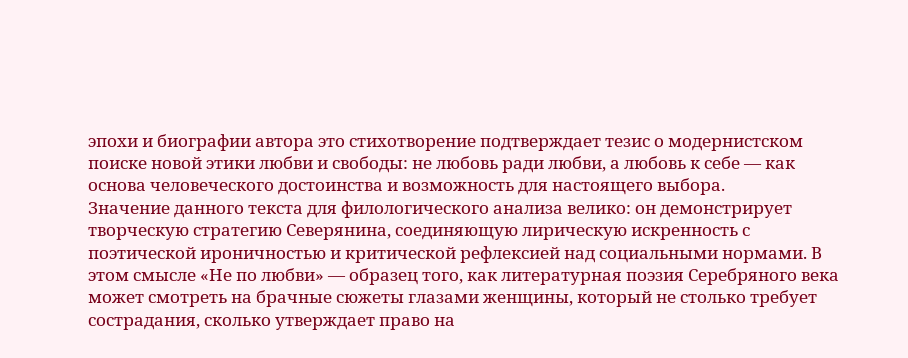эпохи и биографии автора это стихотворение подтверждает тезис о модернистском поиске новой этики любви и свободы: не любовь ради любви, а любовь к себе — как основа человеческого достоинства и возможность для настоящего выбора.
Значение данного текста для филологического анализа велико: он демонстрирует творческую стратегию Северянина, соединяющую лирическую искренность с поэтической ироничностью и критической рефлексией над социальными нормами. В этом смысле «Не по любви» — образец того, как литературная поэзия Серебряного века может смотреть на брачные сюжеты глазами женщины, который не столько требует сострадания, сколько утверждает право на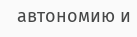автономию и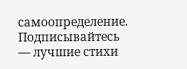самоопределение.
Подписывайтесь — лучшие стихи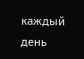каждый день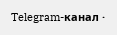Telegram-канал ·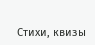Стихи, квизы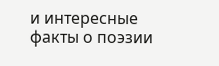и интересные факты о поэзии